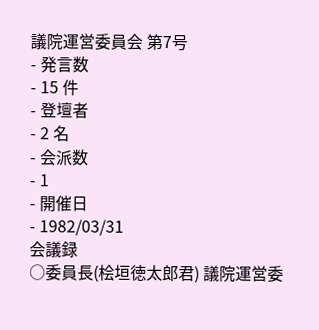議院運営委員会 第7号
- 発言数
- 15 件
- 登壇者
- 2 名
- 会派数
- 1
- 開催日
- 1982/03/31
会議録
○委員長(桧垣徳太郎君) 議院運営委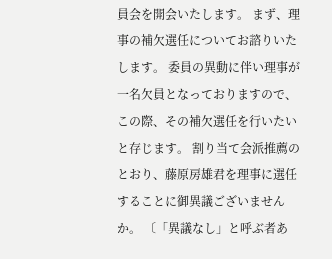員会を開会いたします。 まず、理事の補欠選任についてお諮りいたします。 委員の異動に伴い理事が一名欠員となっておりますので、この際、その補欠選任を行いたいと存じます。 割り当て会派推薦のとおり、藤原房雄君を理事に選任することに御異議ございませんか。 〔「異議なし」と呼ぶ者あ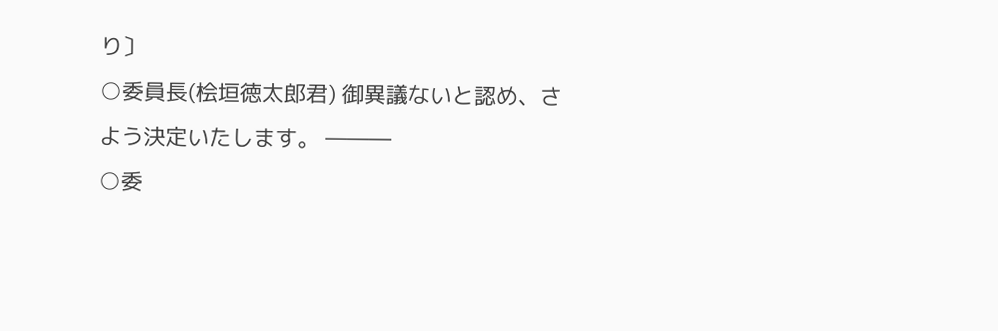り〕
○委員長(桧垣徳太郎君) 御異議ないと認め、さよう決定いたします。 ―――
○委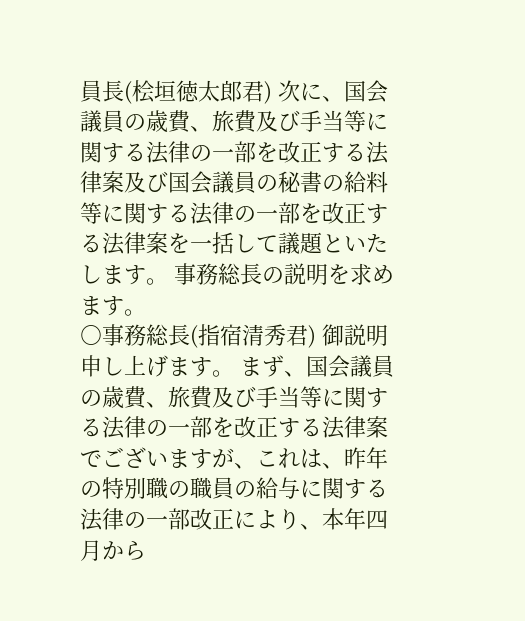員長(桧垣徳太郎君) 次に、国会議員の歳費、旅費及び手当等に関する法律の一部を改正する法律案及び国会議員の秘書の給料等に関する法律の一部を改正する法律案を一括して議題といたします。 事務総長の説明を求めます。
○事務総長(指宿清秀君) 御説明申し上げます。 まず、国会議員の歳費、旅費及び手当等に関する法律の一部を改正する法律案でございますが、これは、昨年の特別職の職員の給与に関する法律の一部改正により、本年四月から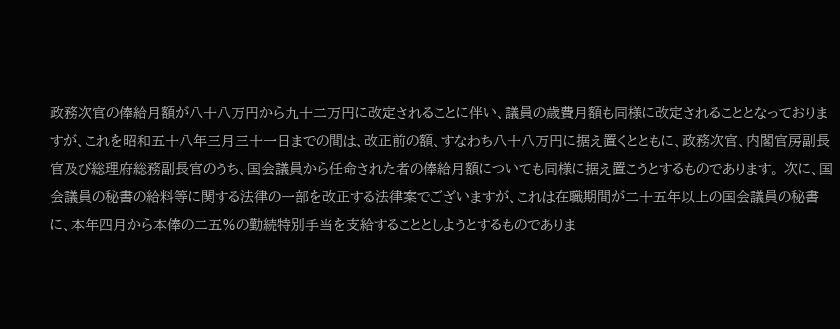政務次官の俸給月額が八十八万円から九十二万円に改定されることに伴い、議員の歳費月額も同様に改定されることとなっておりますが、これを昭和五十八年三月三十一日までの間は、改正前の額、すなわち八十八万円に据え置くとともに、政務次官、内閣官房副長官及び総理府総務副長官のうち、国会議員から任命された者の俸給月額についても同様に据え置こうとするものであります。 次に、国会議員の秘書の給料等に関する法律の一部を改正する法律案でございますが、これは在職期間が二十五年以上の国会議員の秘書に、本年四月から本俸の二五%の勤続特別手当を支給することとしようとするものでありま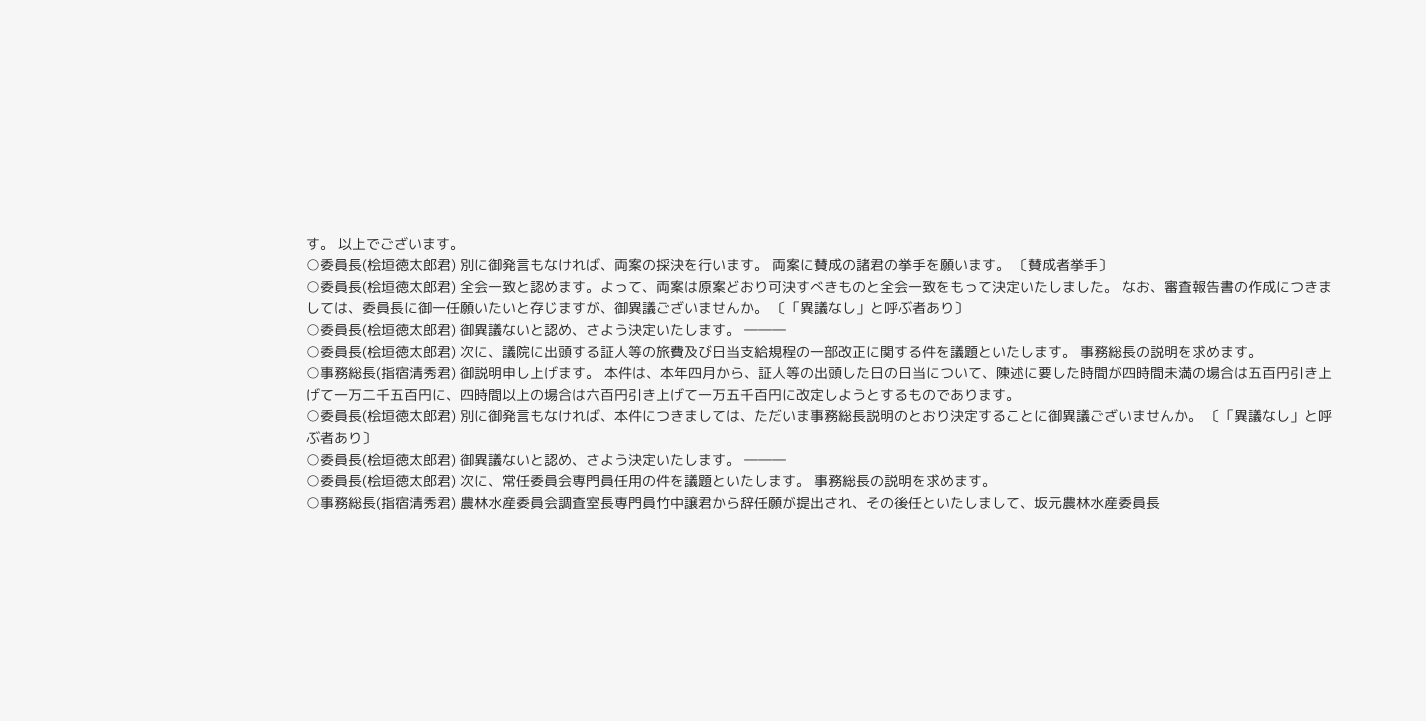す。 以上でございます。
○委員長(桧垣徳太郎君) 別に御発言もなければ、両案の採決を行います。 両案に賛成の諸君の挙手を願います。 〔賛成者挙手〕
○委員長(桧垣徳太郎君) 全会一致と認めます。よって、両案は原案どおり可決すべきものと全会一致をもって決定いたしました。 なお、審査報告書の作成につきましては、委員長に御一任願いたいと存じますが、御異議ございませんか。 〔「異議なし」と呼ぶ者あり〕
○委員長(桧垣徳太郎君) 御異議ないと認め、さよう決定いたします。 ―――
○委員長(桧垣徳太郎君) 次に、議院に出頭する証人等の旅費及び日当支給規程の一部改正に関する件を議題といたします。 事務総長の説明を求めます。
○事務総長(指宿清秀君) 御説明申し上げます。 本件は、本年四月から、証人等の出頭した日の日当について、陳述に要した時間が四時間未満の場合は五百円引き上げて一万二千五百円に、四時間以上の場合は六百円引き上げて一万五千百円に改定しようとするものであります。
○委員長(桧垣徳太郎君) 別に御発言もなければ、本件につきましては、ただいま事務総長説明のとおり決定することに御異議ございませんか。 〔「異議なし」と呼ぶ者あり〕
○委員長(桧垣徳太郎君) 御異議ないと認め、さよう決定いたします。 ―――
○委員長(桧垣徳太郎君) 次に、常任委員会専門員任用の件を議題といたします。 事務総長の説明を求めます。
○事務総長(指宿清秀君) 農林水産委員会調査室長専門員竹中譲君から辞任願が提出され、その後任といたしまして、坂元農林水産委員長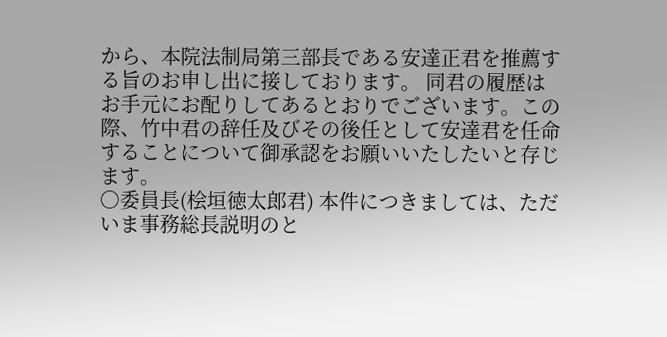から、本院法制局第三部長である安達正君を推薦する旨のお申し出に接しております。 同君の履歴はお手元にお配りしてあるとおりでございます。この際、竹中君の辞任及びその後任として安達君を任命することについて御承認をお願いいたしたいと存じます。
○委員長(桧垣徳太郎君) 本件につきましては、ただいま事務総長説明のと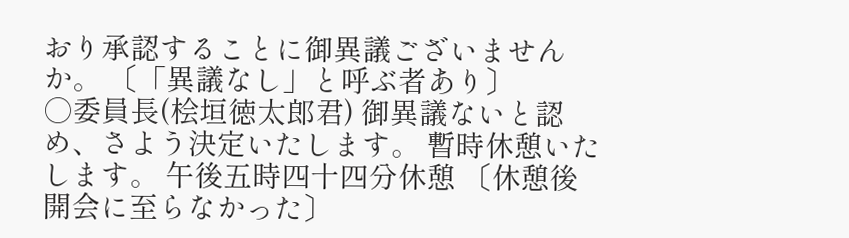おり承認することに御異議ございませんか。 〔「異議なし」と呼ぶ者あり〕
○委員長(桧垣徳太郎君) 御異議ないと認め、さよう決定いたします。 暫時休憩いたします。 午後五時四十四分休憩 〔休憩後開会に至らなかった〕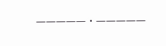―――――・―――――